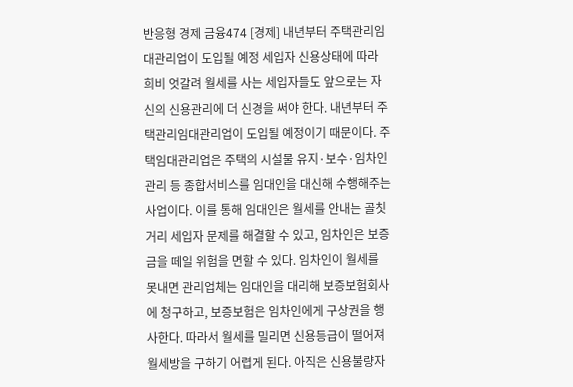반응형 경제 금융474 [경제] 내년부터 주택관리임대관리업이 도입될 예정 세입자 신용상태에 따라 희비 엇갈려 월세를 사는 세입자들도 앞으로는 자신의 신용관리에 더 신경을 써야 한다. 내년부터 주택관리임대관리업이 도입될 예정이기 때문이다. 주택임대관리업은 주택의 시설물 유지·보수·임차인 관리 등 종합서비스를 임대인을 대신해 수행해주는 사업이다. 이를 통해 임대인은 월세를 안내는 골칫거리 세입자 문제를 해결할 수 있고, 임차인은 보증금을 떼일 위험을 면할 수 있다. 임차인이 월세를 못내면 관리업체는 임대인을 대리해 보증보험회사에 청구하고, 보증보험은 임차인에게 구상권을 행사한다. 따라서 월세를 밀리면 신용등급이 떨어져 월세방을 구하기 어렵게 된다. 아직은 신용불량자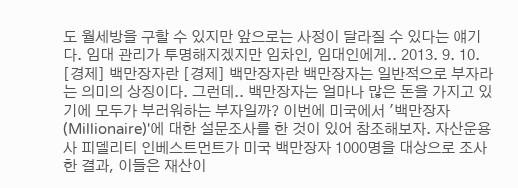도 월세방을 구할 수 있지만 앞으로는 사정이 달라질 수 있다는 얘기다. 임대 관리가 투명해지겠지만 임차인, 임대인에게.. 2013. 9. 10. [경제] 백만장자란 [경제] 백만장자란 백만장자는 일반적으로 부자라는 의미의 상징이다. 그런데.. 백만장자는 얼마나 많은 돈을 가지고 있기에 모두가 부러워하는 부자일까? 이번에 미국에서 '백만장자(Millionaire)'에 대한 설문조사를 한 것이 있어 참조해보자. 자산운용사 피델리티 인베스트먼트가 미국 백만장자 1000명을 대상으로 조사한 결과, 이들은 재산이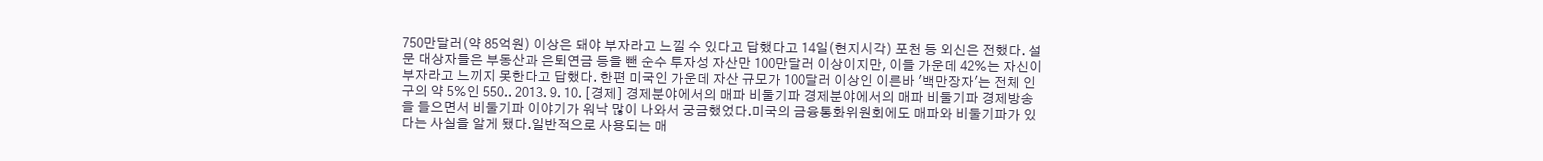750만달러(약 85억원) 이상은 돼야 부자라고 느낄 수 있다고 답했다고 14일(현지시각) 포천 등 외신은 전했다. 설문 대상자들은 부동산과 은퇴연금 등을 뺀 순수 투자성 자산만 100만달러 이상이지만, 이들 가운데 42%는 자신이 부자라고 느끼지 못한다고 답했다. 한편 미국인 가운데 자산 규모가 100달러 이상인 이른바 '백만장자'는 전체 인구의 약 5%인 550.. 2013. 9. 10. [경제] 경제분야에서의 매파 비둘기파 경제분야에서의 매파 비둘기파 경제방송을 들으면서 비둘기파 이야기가 워낙 많이 나와서 궁금했었다.미국의 금융통화위원회에도 매파와 비둘기파가 있다는 사실을 알게 됐다.일반적으로 사용되는 매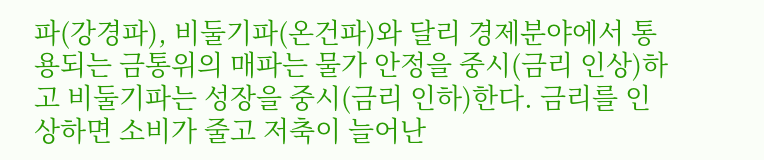파(강경파), 비둘기파(온건파)와 달리 경제분야에서 통용되는 금통위의 매파는 물가 안정을 중시(금리 인상)하고 비둘기파는 성장을 중시(금리 인하)한다. 금리를 인상하면 소비가 줄고 저축이 늘어난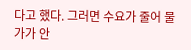다고 했다. 그러면 수요가 줄어 물가가 안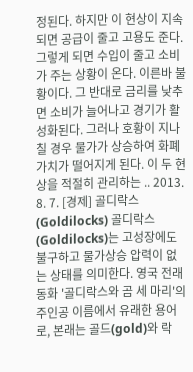정된다. 하지만 이 현상이 지속되면 공급이 줄고 고용도 준다. 그렇게 되면 수입이 줄고 소비가 주는 상황이 온다. 이른바 불황이다. 그 반대로 금리를 낮추면 소비가 늘어나고 경기가 활성화된다. 그러나 호황이 지나칠 경우 물가가 상승하여 화폐가치가 떨어지게 된다. 이 두 현상을 적절히 관리하는 .. 2013. 8. 7. [경제] 골디락스(Goldilocks) 골디락스(Goldilocks)는 고성장에도 불구하고 물가상승 압력이 없는 상태를 의미한다. 영국 전래동화 '골디락스와 곰 세 마리'의 주인공 이름에서 유래한 용어로, 본래는 골드(gold)와 락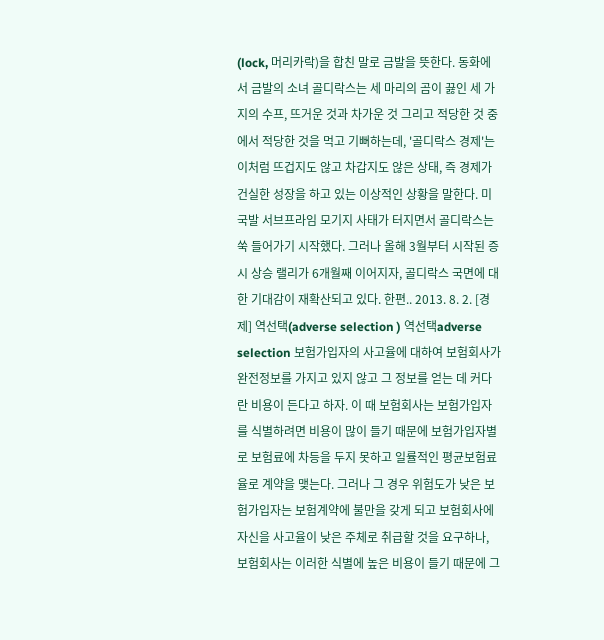(lock, 머리카락)을 합친 말로 금발을 뜻한다. 동화에서 금발의 소녀 골디락스는 세 마리의 곰이 끓인 세 가지의 수프, 뜨거운 것과 차가운 것 그리고 적당한 것 중에서 적당한 것을 먹고 기뻐하는데, '골디락스 경제'는 이처럼 뜨겁지도 않고 차갑지도 않은 상태, 즉 경제가 건실한 성장을 하고 있는 이상적인 상황을 말한다. 미국발 서브프라임 모기지 사태가 터지면서 골디락스는 쑥 들어가기 시작했다. 그러나 올해 3월부터 시작된 증시 상승 랠리가 6개월째 이어지자, 골디락스 국면에 대한 기대감이 재확산되고 있다. 한편.. 2013. 8. 2. [경제] 역선택(adverse selection ) 역선택adverse selection 보험가입자의 사고율에 대하여 보험회사가 완전정보를 가지고 있지 않고 그 정보를 얻는 데 커다란 비용이 든다고 하자. 이 때 보험회사는 보험가입자를 식별하려면 비용이 많이 들기 때문에 보험가입자별로 보험료에 차등을 두지 못하고 일률적인 평균보험료율로 계약을 맺는다. 그러나 그 경우 위험도가 낮은 보험가입자는 보험계약에 불만을 갖게 되고 보험회사에 자신을 사고율이 낮은 주체로 취급할 것을 요구하나, 보험회사는 이러한 식별에 높은 비용이 들기 때문에 그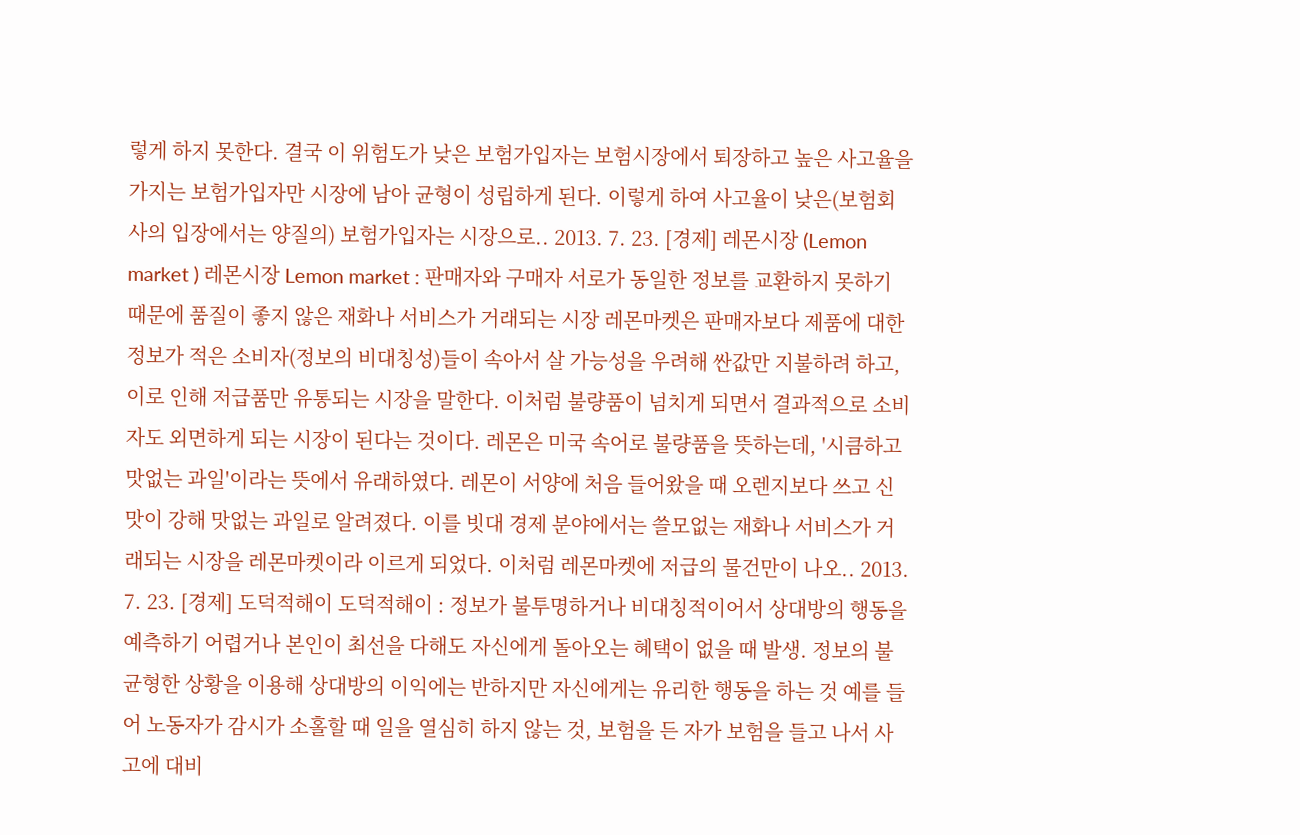렇게 하지 못한다. 결국 이 위험도가 낮은 보험가입자는 보험시장에서 퇴장하고 높은 사고율을 가지는 보험가입자만 시장에 남아 균형이 성립하게 된다. 이렇게 하여 사고율이 낮은(보험회사의 입장에서는 양질의) 보험가입자는 시장으로.. 2013. 7. 23. [경제] 레몬시장 (Lemon market ) 레몬시장 Lemon market : 판매자와 구매자 서로가 동일한 정보를 교환하지 못하기 때문에 품질이 좋지 않은 재화나 서비스가 거래되는 시장 레몬마켓은 판매자보다 제품에 대한 정보가 적은 소비자(정보의 비대칭성)들이 속아서 살 가능성을 우려해 싼값만 지불하려 하고, 이로 인해 저급품만 유통되는 시장을 말한다. 이처럼 불량품이 넘치게 되면서 결과적으로 소비자도 외면하게 되는 시장이 된다는 것이다. 레몬은 미국 속어로 불량품을 뜻하는데, '시큼하고 맛없는 과일'이라는 뜻에서 유래하였다. 레몬이 서양에 처음 들어왔을 때 오렌지보다 쓰고 신맛이 강해 맛없는 과일로 알려졌다. 이를 빗대 경제 분야에서는 쓸모없는 재화나 서비스가 거래되는 시장을 레몬마켓이라 이르게 되었다. 이처럼 레몬마켓에 저급의 물건만이 나오.. 2013. 7. 23. [경제] 도덕적해이 도덕적해이 : 정보가 불투명하거나 비대칭적이어서 상대방의 행동을 예측하기 어렵거나 본인이 최선을 다해도 자신에게 돌아오는 혜택이 없을 때 발생. 정보의 불균형한 상황을 이용해 상대방의 이익에는 반하지만 자신에게는 유리한 행동을 하는 것 예를 들어 노동자가 감시가 소홀할 때 일을 열심히 하지 않는 것, 보험을 든 자가 보험을 들고 나서 사고에 대비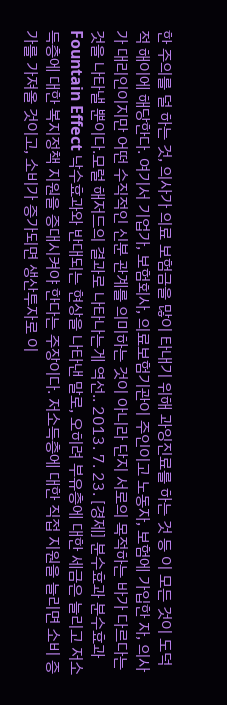한 주의를 덜 하는 것, 의사가 의료 보험금을 많이 타내기 위해 과잉진료를 하는 것 등 이 모든 것이 도덕적 해이에 해당한다. 여기서 기업가, 보험회사, 의료보험기관이 주인이고 노동자, 보험에 가입한 자, 의사가 대리인이지만 어떤 수직적인 신분 관계를 의미하는 것이 아니라 단지 서로의 목적하는 바가 다르다는 것을 나타낼 뿐이다.모럴 해저드의 결과로 나타나는게 역선.. 2013. 7. 23. [경제] 분수효과 분수효과 Fountain Effect 낙수효과와 반대되는 현상을 나타낸 말로, 오히려 부유층에 대한 세금은 늘리고 저소득층에 대한 복지정책 지원을 증대시켜야 한다는 주장이다. 저소득층에 대한 직접 지원을 늘리면 소비 증가를 가져올 것이고, 소비가 증가되면 생산투자로 이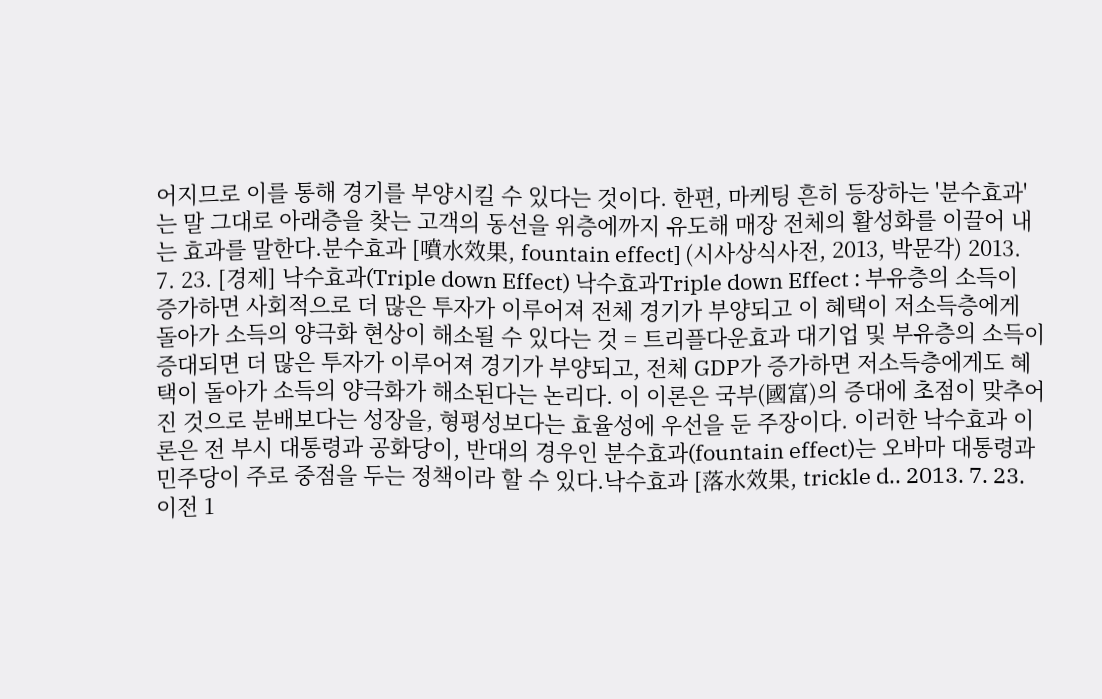어지므로 이를 통해 경기를 부양시킬 수 있다는 것이다. 한편, 마케팅 흔히 등장하는 '분수효과'는 말 그대로 아래층을 찾는 고객의 동선을 위층에까지 유도해 매장 전체의 활성화를 이끌어 내는 효과를 말한다.분수효과 [噴水效果, fountain effect] (시사상식사전, 2013, 박문각) 2013. 7. 23. [경제] 낙수효과(Triple down Effect) 낙수효과Triple down Effect : 부유층의 소득이 증가하면 사회적으로 더 많은 투자가 이루어져 전체 경기가 부양되고 이 혜택이 저소득층에게 돌아가 소득의 양극화 현상이 해소될 수 있다는 것 = 트리플다운효과 대기업 및 부유층의 소득이 증대되면 더 많은 투자가 이루어져 경기가 부양되고, 전체 GDP가 증가하면 저소득층에게도 혜택이 돌아가 소득의 양극화가 해소된다는 논리다. 이 이론은 국부(國富)의 증대에 초점이 맞추어진 것으로 분배보다는 성장을, 형평성보다는 효율성에 우선을 둔 주장이다. 이러한 낙수효과 이론은 전 부시 대통령과 공화당이, 반대의 경우인 분수효과(fountain effect)는 오바마 대통령과 민주당이 주로 중점을 두는 정책이라 할 수 있다.낙수효과 [落水效果, trickle d.. 2013. 7. 23. 이전 1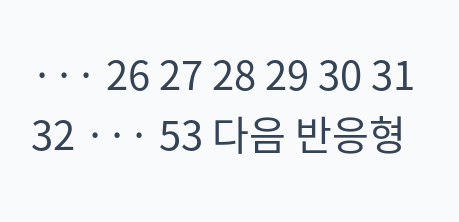··· 26 27 28 29 30 31 32 ··· 53 다음 반응형